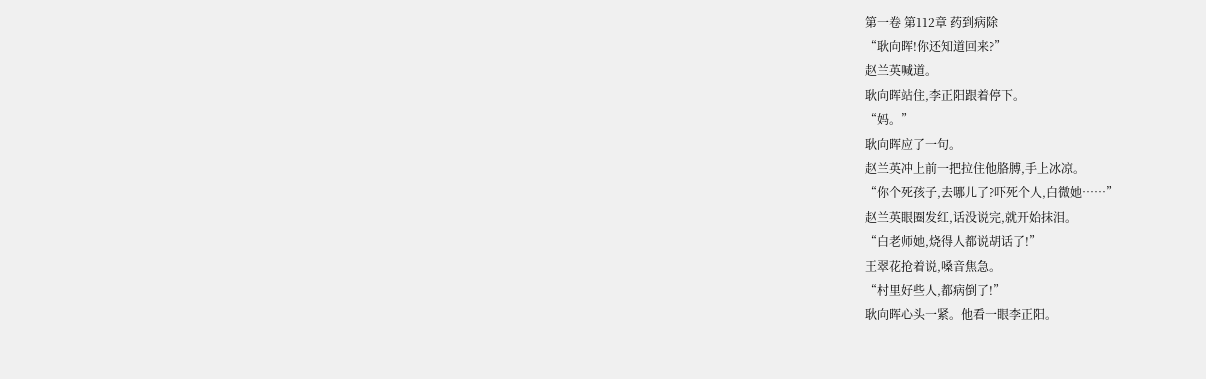第一卷 第112章 药到病除
“耿向晖!你还知道回来?”
赵兰英喊道。
耿向晖站住,李正阳跟着停下。
“妈。”
耿向晖应了一句。
赵兰英冲上前一把拉住他胳膊,手上冰凉。
“你个死孩子,去哪儿了?吓死个人,白微她……”
赵兰英眼圈发红,话没说完,就开始抹泪。
“白老师她,烧得人都说胡话了!”
王翠花抢着说,嗓音焦急。
“村里好些人,都病倒了!”
耿向晖心头一紧。他看一眼李正阳。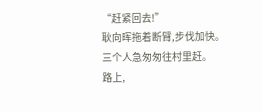“赶紧回去!”
耿向晖拖着断臂,步伐加快。
三个人急匆匆往村里赶。
路上,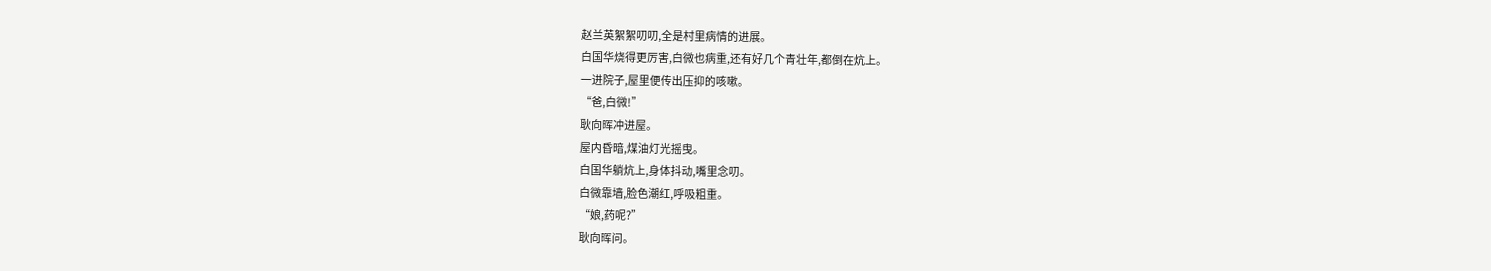赵兰英絮絮叨叨,全是村里病情的进展。
白国华烧得更厉害,白微也病重,还有好几个青壮年,都倒在炕上。
一进院子,屋里便传出压抑的咳嗽。
“爸,白微!”
耿向晖冲进屋。
屋内昏暗,煤油灯光摇曳。
白国华躺炕上,身体抖动,嘴里念叨。
白微靠墙,脸色潮红,呼吸粗重。
“娘,药呢?”
耿向晖问。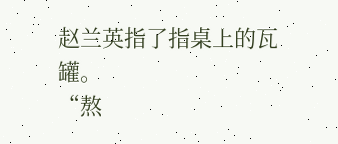赵兰英指了指桌上的瓦罐。
“熬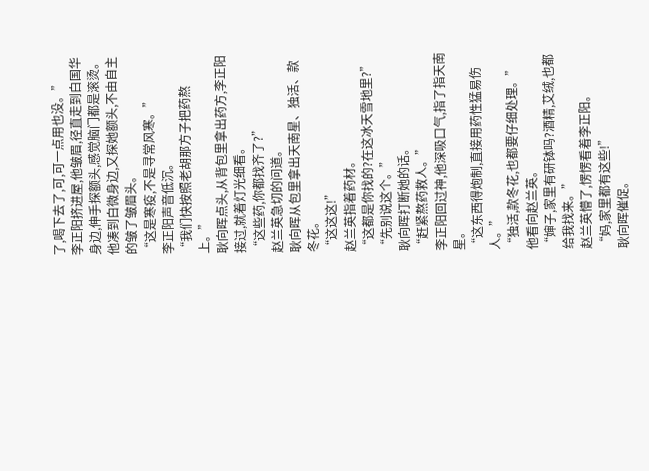了,喝下去了,可,可一点用也没。”
李正阳挤进屋,他皱眉,径直走到白国华身边,伸手探额头,感觉脑门都是滚烫。
他凑到白微身边,又探她额头,不由自主的皱了皱眉头。
“这是寒疫,不是寻常风寒。”
李正阳声音低沉。
“我们快按照老胡那方子把药熬上。”
耿向晖点头,从背包里拿出药方,李正阳接过,就着灯光细看。
“这些药,你都找齐了?”
赵兰英急切的问道。
耿向晖从包里拿出天南星、独活、款冬花。
“这这这!”
赵兰英指着药材。
“这都是你找的?在这冰天雪地里?”
“先别说这个。”
耿向晖打断她的话。
“赶紧熬药救人。”
李正阳回过神,他深吸口气,指了指天南星。
“这东西得炮制,直接用药性猛易伤人。”
“独活,款冬花,也都要仔细处理。”
他看向赵兰英。
“婶子,家里有研钵吗?酒精,艾绒,也都给我找来。”
赵兰英懵了,愣愣看着李正阳。
“妈,家里都有这些!”
耿向晖催促。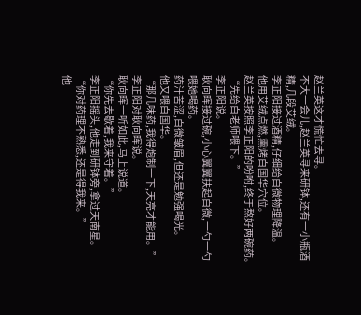赵兰英这才慌忙去寻。
不大一会儿,赵兰英寻来研钵,还有一小瓶酒精,几段艾绒。
李正阳接过酒精,仔细给白微物理降温。
他用艾绒点燃,熏烤白国华穴位。
赵兰英按照李正阳的吩咐,终于熬好两碗药。
“先给白老师喂下。”
李正阳说。
耿向晖接过碗,小心翼翼扶起白微,一勺一勺喂她喝药。
药汁苦涩,白微皱眉,但还是勉强喝光。
他又喂白国华。
“那几味药,我得炮制一下,天亮才能用。”
李正阳对耿向晖说。
耿向晖一听如此,马上说道。
“你先去歇着,我来守着。”
李正阳摇头,他走到研钵旁,拿过天南星。
“你对药理不熟悉,还是得我来。”
他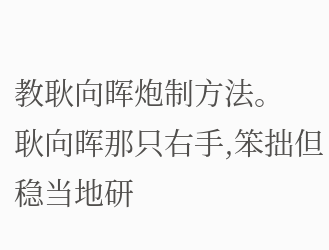教耿向晖炮制方法。
耿向晖那只右手,笨拙但稳当地研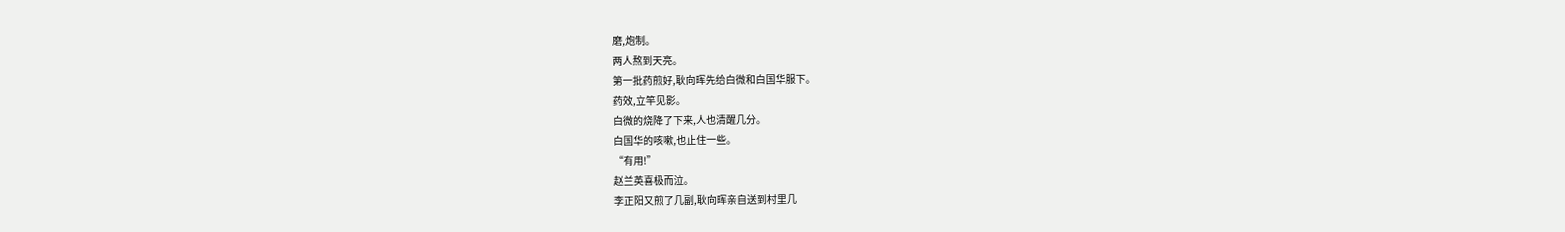磨,炮制。
两人熬到天亮。
第一批药煎好,耿向晖先给白微和白国华服下。
药效,立竿见影。
白微的烧降了下来,人也清醒几分。
白国华的咳嗽,也止住一些。
“有用!”
赵兰英喜极而泣。
李正阳又煎了几副,耿向晖亲自送到村里几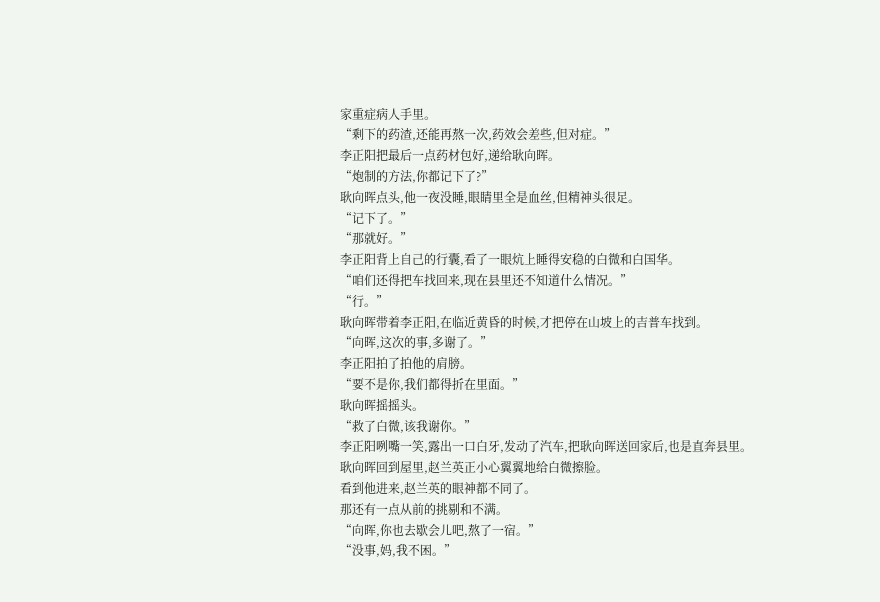家重症病人手里。
“剩下的药渣,还能再熬一次,药效会差些,但对症。”
李正阳把最后一点药材包好,递给耿向晖。
“炮制的方法,你都记下了?”
耿向晖点头,他一夜没睡,眼睛里全是血丝,但精神头很足。
“记下了。”
“那就好。”
李正阳背上自己的行囊,看了一眼炕上睡得安稳的白微和白国华。
“咱们还得把车找回来,现在县里还不知道什么情况。”
“行。”
耿向晖带着李正阳,在临近黄昏的时候,才把停在山坡上的吉普车找到。
“向晖,这次的事,多谢了。”
李正阳拍了拍他的肩膀。
“要不是你,我们都得折在里面。”
耿向晖摇摇头。
“救了白微,该我谢你。”
李正阳咧嘴一笑,露出一口白牙,发动了汽车,把耿向晖送回家后,也是直奔县里。
耿向晖回到屋里,赵兰英正小心翼翼地给白微擦脸。
看到他进来,赵兰英的眼神都不同了。
那还有一点从前的挑剔和不满。
“向晖,你也去歇会儿吧,熬了一宿。”
“没事,妈,我不困。”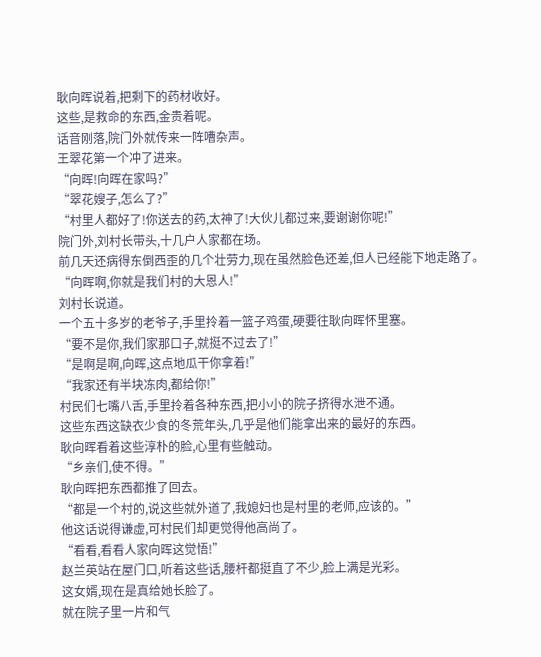耿向晖说着,把剩下的药材收好。
这些,是救命的东西,金贵着呢。
话音刚落,院门外就传来一阵嘈杂声。
王翠花第一个冲了进来。
“向晖!向晖在家吗?”
“翠花嫂子,怎么了?”
“村里人都好了!你送去的药,太神了!大伙儿都过来,要谢谢你呢!”
院门外,刘村长带头,十几户人家都在场。
前几天还病得东倒西歪的几个壮劳力,现在虽然脸色还差,但人已经能下地走路了。
“向晖啊,你就是我们村的大恩人!”
刘村长说道。
一个五十多岁的老爷子,手里拎着一篮子鸡蛋,硬要往耿向晖怀里塞。
“要不是你,我们家那口子,就挺不过去了!”
“是啊是啊,向晖,这点地瓜干你拿着!”
“我家还有半块冻肉,都给你!”
村民们七嘴八舌,手里拎着各种东西,把小小的院子挤得水泄不通。
这些东西这缺衣少食的冬荒年头,几乎是他们能拿出来的最好的东西。
耿向晖看着这些淳朴的脸,心里有些触动。
“乡亲们,使不得。”
耿向晖把东西都推了回去。
“都是一个村的,说这些就外道了,我媳妇也是村里的老师,应该的。”
他这话说得谦虚,可村民们却更觉得他高尚了。
“看看,看看人家向晖这觉悟!”
赵兰英站在屋门口,听着这些话,腰杆都挺直了不少,脸上满是光彩。
这女婿,现在是真给她长脸了。
就在院子里一片和气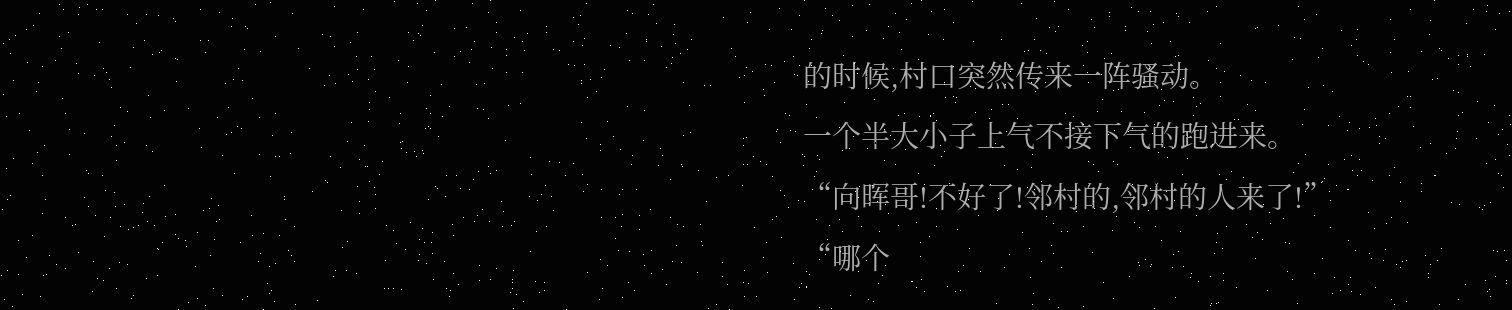的时候,村口突然传来一阵骚动。
一个半大小子上气不接下气的跑进来。
“向晖哥!不好了!邻村的,邻村的人来了!”
“哪个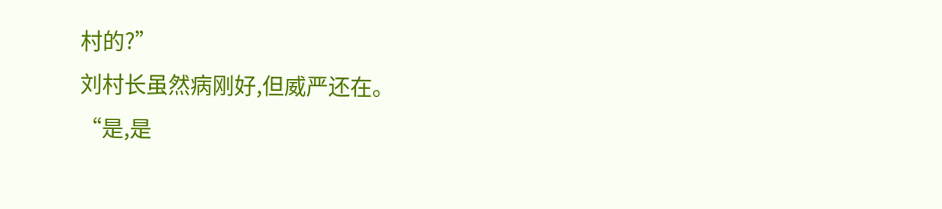村的?”
刘村长虽然病刚好,但威严还在。
“是,是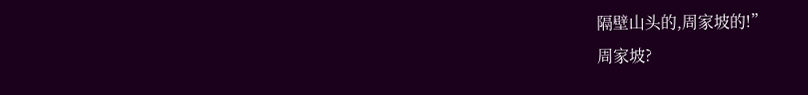隔壁山头的,周家坡的!”
周家坡?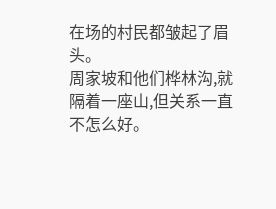在场的村民都皱起了眉头。
周家坡和他们桦林沟,就隔着一座山,但关系一直不怎么好。